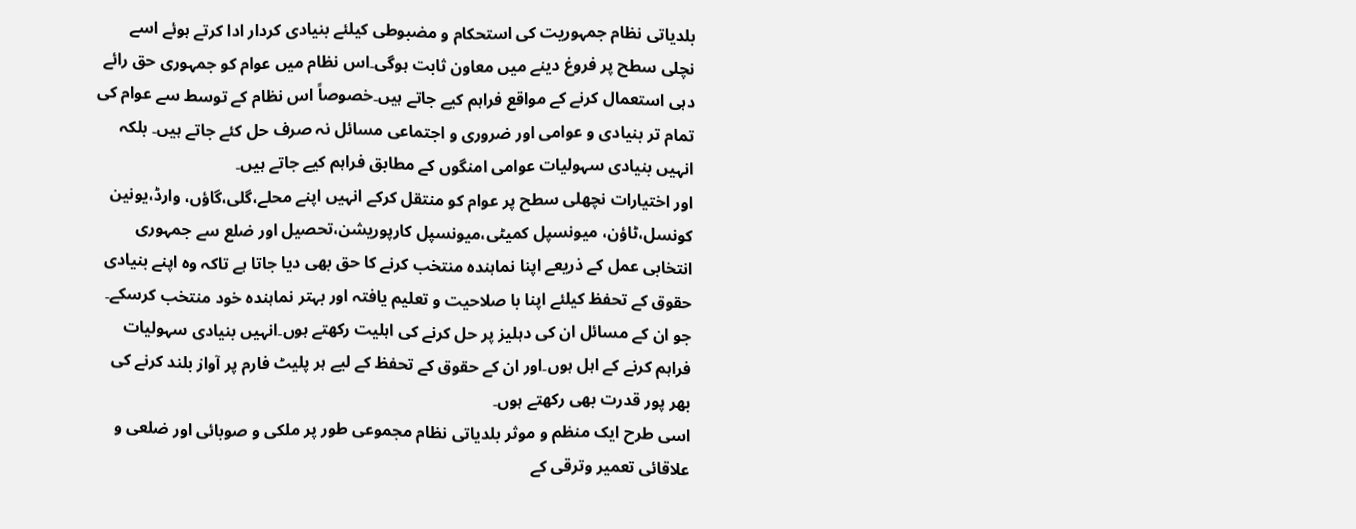بلدیاتی نظام جمہوریت کی استحکام و مضبوطی کیلئے بنیادی کردار ادا کرتے ہوئے اسے نچلی سطح پر فروغ دینے میں معاون ثابت ہوگی۔اس نظام میں عوام کو جمہوری حق رائے دہی استعمال کرنے کے مواقع فراہم کیے جاتے ہیں۔خصوصاً اس نظام کے توسط سے عوام کی تمام تر بنیادی و عوامی اور ضروری و اجتماعی مسائل نہ صرف حل کئے جاتے ہیں۔ بلکہ انہیں بنیادی سہولیات عوامی امنگوں کے مطابق فراہم کیے جاتے ہیں۔
اور اختیارات نچھلی سطح پر عوام کو منتقل کرکے انہیں اپنے محلے،گلی،گاؤں، وارڈ،یونین کونسل،ٹاؤن، میونسپل کمیٹی،میونسپل کارپوریشن،تحصیل اور ضلع سے جمہوری انتخابی عمل کے ذریعے اپنا نماہندہ منتخب کرنے کا حق بھی دیا جاتا ہے تاکہ وہ اپنے بنیادی حقوق کے تحفظ کیلئے اپنا با صلاحیت و تعلیم یافتہ اور بہتر نماہندہ خود منتخب کرسکے۔ جو ان کے مسائل ان کی دہلیز پر حل کرنے کی اہلیت رکھتے ہوں۔انہیں بنیادی سہولیات فراہم کرنے کے اہل ہوں۔اور ان کے حقوق کے تحفظ کے لیے ہر پلیٹ فارم پر آواز بلند کرنے کی بھر پور قدرت بھی رکھتے ہوں۔
اسی طرح ایک منظم و موثر بلدیاتی نظام مجموعی طور پر ملکی و صوبائی اور ضلعی و علاقائی تعمیر وترقی کے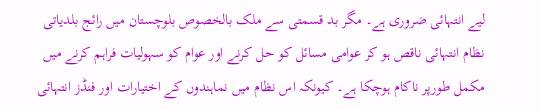لیے انتہائی ضروری ہے۔ مگر بد قسمتی سے ملک بالخصوص بلوچستان میں رائج بلدیاتی نظام انتہائی ناقص ہو کر عوامی مسائل کو حل کرنے اور عوام کو سہولیات فراہم کرنے میں مکمل طورپر ناکام ہوچکا ہے۔ کیونکہ اس نظام میں نماہندوں کے اختیارات اور فنڈز انتہائی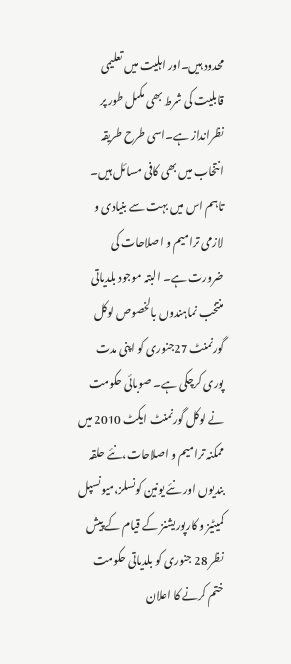محدود ہیں۔اور اہلیت میں تعلیمی قابلیت کی شرط بھی مکمل طور پر نظرانداز ہے۔اسی طرح طریقہ انتخاب میں بھی کافی مسائل ہیں۔
تاہم اس میں بہت سے بنیادی و لازمی ترامیم و اصلاحات کی ضرورت ہے۔ البتہ موجود بلدیاتی منتخب نماہندوں بالخصوص لوکل گورنمنٹ 27جنوری کو اپنی مدت پوری کرچکی ہے۔ صوبائی حکومت نے لوکل گورنمنٹ ایکٹ 2010 میں ممکنہ ترامیم و اصلاحات،نئے حلقہ بندیوں اور نئے یونین کونسلز،میونسپل کمیٹیز و کارپوریشنز کے قیام کے پیش نظر 28 جنوری کو بلدیاتی حکومت ختم کرنے کا اعلان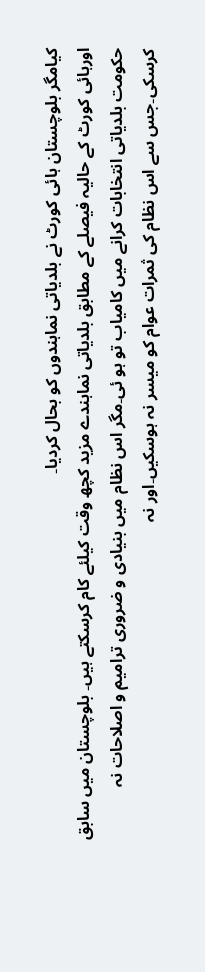کیامگر بلوچستان ہائی کورٹ نے بلدیاتی نماہندوں کو بحال کردیا۔
اورہائی کورٹ کے حالیہ فیصلے کے مطابق بلدیاتی نماہندے مزید کچھ وقت کیلئے کام کرسکتے ہیں۔ بلوچستان میں سابق حکومت بلدیاتی انتخابات کرانے میں کامیاب تو ہو ئی۔مگر اس نظام میں بنیادی و ضروری ترامیم و اصلاحات نہ کرسکی۔جس سے اس نظام کی ثمرات عوام کو میسر نہ ہوسکیں۔اور نہ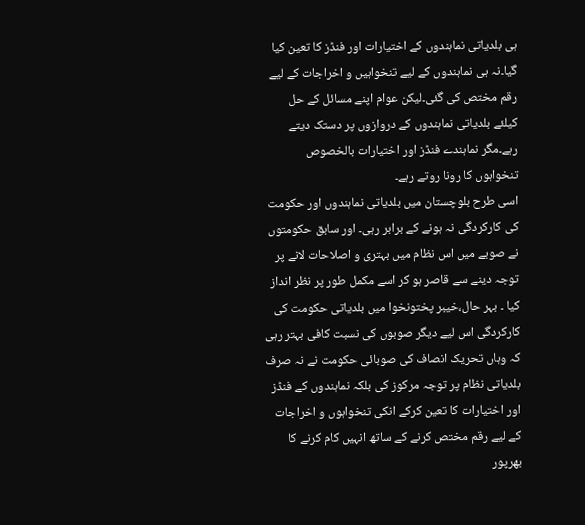ہی بلدیاتی نماہندوں کے اختیارات اور فنڈز کا تعین کیا گیا۔نہ ہی نماہندوں کے لیے تنخواہیں و اخراجات کے لیے رقم مختص کی گئی۔لیکن عوام اپنے مسائل کے حل کیلئے بلدیاتی نماہندوں کے دروازوں پر دستک دیتے رہے۔مگر نماہندے فنڈز اور اختیارات بالخصوص تنخواہوں کا رونا روتے رہے۔
اسی طرح بلوچستان میں بلدیاتی نماہندوں اور حکومت کی کارکردگی نہ ہونے کے برابر رہی۔ اور سابق حکومتوں نے صوبے میں اس نظام میں بہتری و اصلاحات لانے پر توجہ دینے سے قاصر ہو کر اسے مکمل طور پر نظر انداز کیا ۔ بہر حال،خیبر پختونخوا میں بلدیاتی حکومت کی کارکردگی اس لیے دیگر صوبوں کی نسبت کافی بہتر رہی کہ وہاں تحریک انصاف کی صوبائی حکومت نے نہ صرف بلدیاتی نظام پر توجہ مرکوز کی بلکہ نماہندوں کے فنڈز اور اختیارات کا تعین کرکے انکی تنخواہوں و اخراجات کے لیے رقم مختص کرنے کے ساتھ انہیں کام کرنے کا بھرپور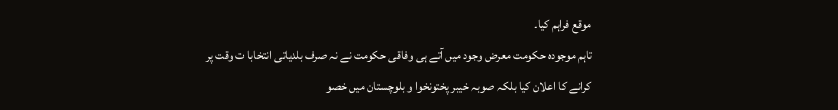موقع فراہم کیا۔
تاہم موجودہ حکومت معرض وجود میں آتے ہی وفاقی حکومت نے نہ صرف بلدیاتی انتخابا ت وقت پر کرانے کا اعلان کیا بلکہ صوبہ خیبر پختونخوا و بلوچستان میں خصو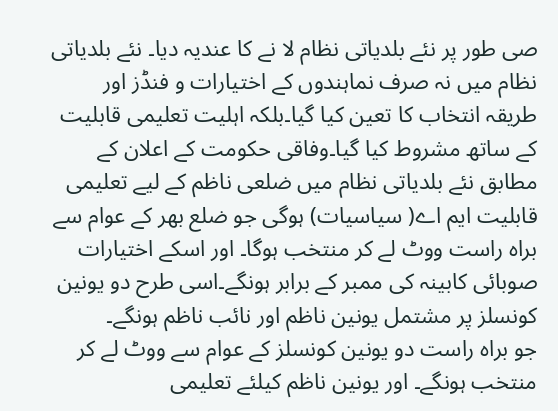صی طور پر نئے بلدیاتی نظام لا نے کا عندیہ دیا۔ نئے بلدیاتی نظام میں نہ صرف نماہندوں کے اختیارات و فنڈز اور طریقہ انتخاب کا تعین کیا گیا۔بلکہ اہلیت تعلیمی قابلیت کے ساتھ مشروط کیا گیا۔وفاقی حکومت کے اعلان کے مطابق نئے بلدیاتی نظام میں ضلعی ناظم کے لیے تعلیمی قابلیت ایم اے( سیاسیات) ہوگی جو ضلع بھر کے عوام سے براہ راست ووٹ لے کر منتخب ہوگا۔ اور اسکے اختیارات صوبائی کابینہ کی ممبر کے برابر ہونگے۔اسی طرح دو یونین کونسلز پر مشتمل یونین ناظم اور نائب ناظم ہونگے۔
جو براہ راست دو یونین کونسلز کے عوام سے ووٹ لے کر منتخب ہونگے۔ اور یونین ناظم کیلئے تعلیمی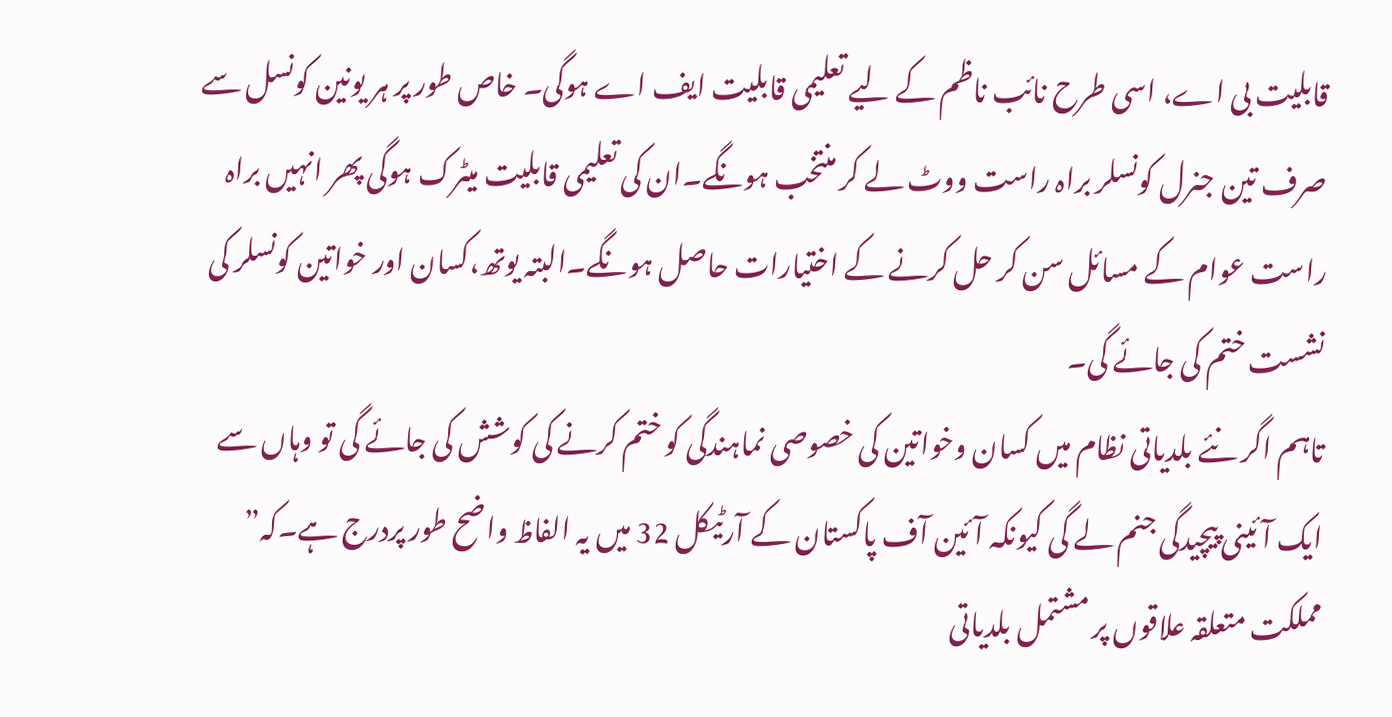قابلیت بی اے، اسی طرح نائب ناظم کے لیے تعلیمی قابلیت ایف اے ہوگی۔ خاص طور پر ہر یونین کونسل سے صرف تین جنرل کونسلر براہ راست ووٹ لے کر منتخب ہونگے۔ان کی تعلیمی قابلیت میٹرک ہوگی پھر انہیں براہ راست عوام کے مسائل سن کر حل کرنے کے اختیارات حاصل ہونگے۔البتہ یوتھ،کسان اور خواتین کونسلر کی نشست ختم کی جائے گی۔
تاہم اگر نئے بلدیاتی نظام میں کسان وخواتین کی خصوصی نماہندگی کو ختم کرنے کی کوشش کی جائے گی تو وہاں سے ایک آئینی پیچیدگی جنم لے گی کیونکہ آئین آف پاکستان کے آرٹیکل 32 میں یہ الفاظ واضح طور پردرج ہے۔کہ” مملکت متعلقہ علاقوں پر مشتمل بلدیاتی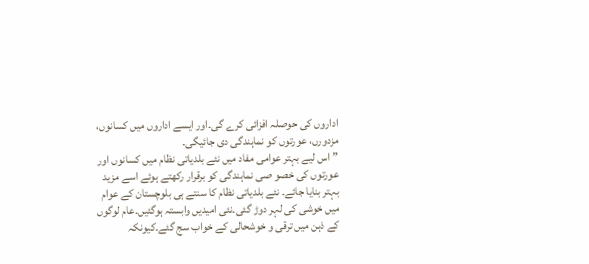اداروں کی حوصلہ افزائی کرے گی۔اور ایسے اداروں میں کسانوں، مزدورں، عورتوں کو نماہندگی دی جائیگی۔
” اس لیے بہتر عوامی مفاد میں نئے بلدیاتی نظام میں کسانوں اور عورتوں کی خصو صی نماہندگی کو برقرار رکھتے ہوئے اسے مزید بہتر بنایا جائے۔ نئے بلدیاتی نظام کا سنتے ہی بلوچستان کے عوام میں خوشی کی لہر دوڑ گئی۔نئی امیدیں وابستہ ہوگئیں۔عام لوگوں کے ذہن میں ترقی و خوشحالی کے خواب سج گئے۔کیونکہ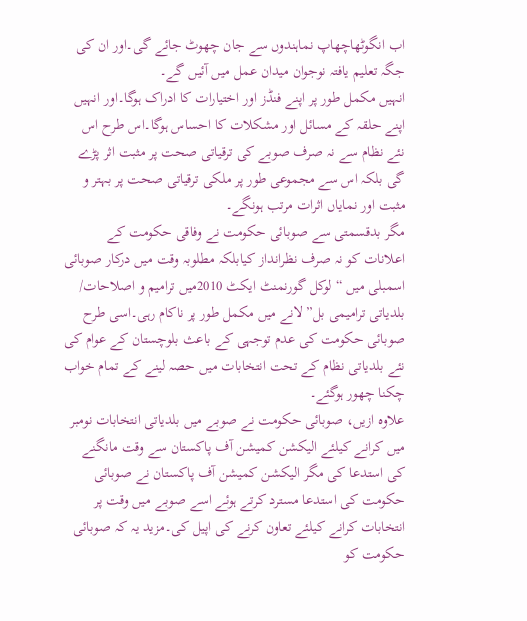اب انگوٹھاچھاپ نماہندوں سے جان چھوٹ جائے گی۔اور ان کی جگہ تعلیم یافتہ نوجوان میدان عمل میں آئیں گے۔
انہیں مکمل طور پر اپنے فنڈز اور اختیارات کا ادراک ہوگا۔اور انہیں اپنے حلقہ کے مسائل اور مشکلات کا احساس ہوگا۔اس طرح اس نئے نظام سے نہ صرف صوبے کی ترقیاتی صحت پر مثبت اثر پڑے گی بلکہ اس سے مجموعی طور پر ملکی ترقیاتی صحت پر بہتر و مثبت اور نمایاں اثرات مرتب ہونگے۔
مگر بدقسمتی سے صوبائی حکومت نے وفاقی حکومت کے اعلانات کو نہ صرف نظرانداز کیابلکہ مطلوبہ وقت میں درکار صوبائی اسمبلی میں “لوکل گورنمنٹ ایکٹ 2010میں ترامیم و اصلاحات/ بلدیاتی ترامیمی بل” لانے میں مکمل طور پر ناکام رہی۔اسی طرح صوبائی حکومت کی عدم توجہی کے باعث بلوچستان کے عوام کی نئے بلدیاتی نظام کے تحت انتخابات میں حصہ لینے کے تمام خواب چکنا چھور ہوگئے۔
علاوہ ازیں، صوبائی حکومت نے صوبے میں بلدیاتی انتخابات نومبر میں کرانے کیلئے الیکشن کمیشن آف پاکستان سے وقت مانگنے کی استدعا کی مگر الیکشن کمیشن آف پاکستان نے صوبائی حکومت کی استدعا مسترد کرتے ہوئے اسے صوبے میں وقت پر انتخابات کرانے کیلئے تعاون کرنے کی اپیل کی۔مزید یہ کہ صوبائی حکومت کو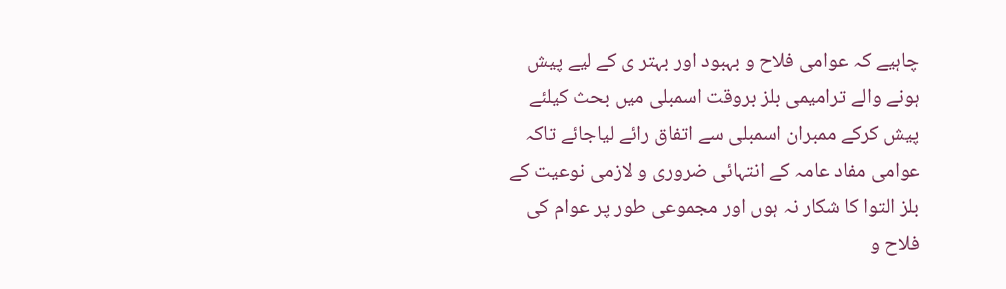چاہیے کہ عوامی فلاح و بہبود اور بہتر ی کے لیے پیش ہونے والے ترامیمی بلز بروقت اسمبلی میں بحث کیلئے پیش کرکے ممبران اسمبلی سے اتفاق رائے لیاجائے تاکہ عوامی مفاد عامہ کے انتہائی ضروری و لازمی نوعیت کے بلز التوا کا شکار نہ ہوں اور مجموعی طور پر عوام کی فلاح و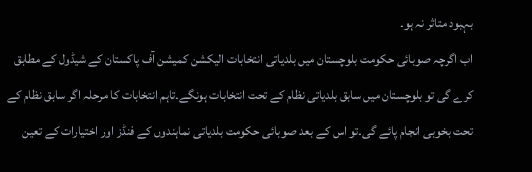بہبود متاثر نہ ہو۔
اب اگرچہ صوبائی حکومت بلوچستان میں بلدیاتی انتخابات الیکشن کمیشن آف پاکستان کے شیڈول کے مطابق کرے گی تو بلوچستان میں سابق بلدیاتی نظام کے تحت انتخابات ہونگے۔تاہم انتخابات کا مرحلہ اگر سابق نظام کے تحت بخوبی انجام پائے گی۔تو اس کے بعد صوبائی حکومت بلدیاتی نماہندوں کے فنڈز اور اختیارات کے تعین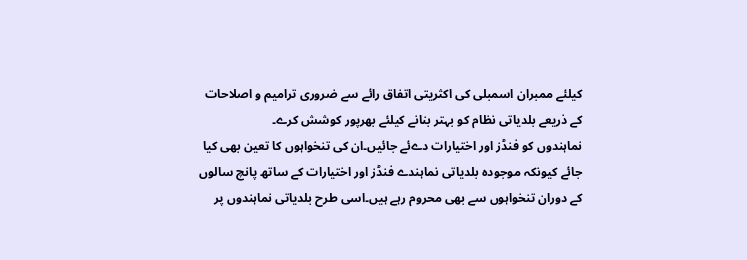کیلئے ممبران اسمبلی کی اکثریتی اتفاق رائے سے ضروری ترامیم و اصلاحات کے ذریعے بلدیاتی نظام کو بہتر بنانے کیلئے بھرپور کوشش کرے۔
نماہندوں کو فنڈز اور اختیارات دےئے جائیں۔ان کی تنخواہوں کا تعین بھی کیا جائے کیونکہ موجودہ بلدیاتی نماہندے فنڈز اور اختیارات کے ساتھ پانچ سالوں کے دوران تنخواہوں سے بھی محروم رہے ہیں۔اسی طرح بلدیاتی نماہندوں پر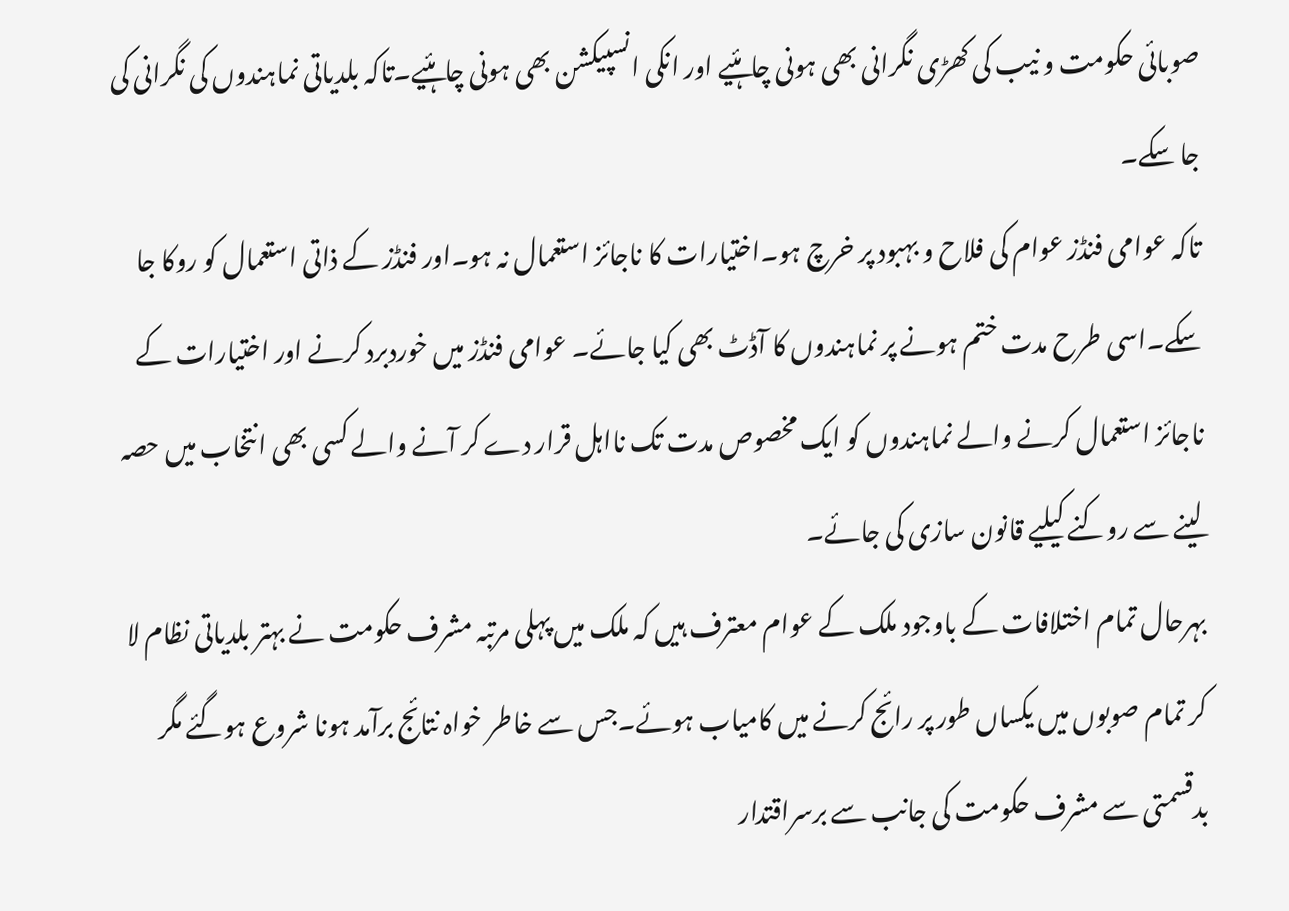صوبائی حکومت و نیب کی کھڑی نگرانی بھی ہونی چاہئیے اور انکی انسپیکشن بھی ہونی چاہئیے۔تاکہ بلدیاتی نماہندوں کی نگرانی کی جا سکے۔
تاکہ عوامی فنڈز عوام کی فلاح و بہبود پر خرچ ہو۔اختیارات کا ناجائز استعمال نہ ہو۔اور فنڈز کے ذاتی استعمال کو روکا جا سکے۔اسی طرح مدت ختم ہونے پر نماہندوں کا آڈٹ بھی کیا جائے۔ عوامی فنڈز میں خوردبرد کرنے اور اختیارات کے ناجائز استعمال کرنے والے نماہندوں کو ایک مخصوص مدت تک نااہل قرار دے کر آنے والے کسی بھی انتخاب میں حصہ لینے سے روکنے کیلیے قانون سازی کی جائے۔
بہرحال تمام اختلافات کے باوجود ملک کے عوام معترف ہیں کہ ملک میں پہلی مرتبہ مشرف حکومت نے بہتر بلدیاتی نظام لا کر تمام صوبوں میں یکساں طور پر رائج کرنے میں کامیاب ہوئے۔جس سے خاطر خواہ نتائج برآمد ہونا شروع ہوگئے مگر بدقسمتی سے مشرف حکومت کی جانب سے برسراقتدار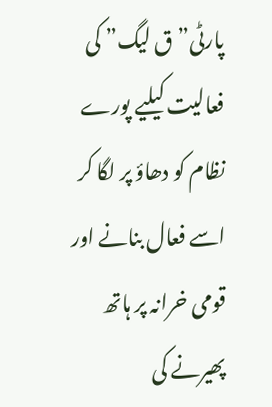پارٹی”ق لیگ” کی فعالیت کیلیے پورے نظام کو دھاؤ پر لگا کر اسے فعال بنانے اور قومی خرانہ پر ہاتھ پھیرنے کی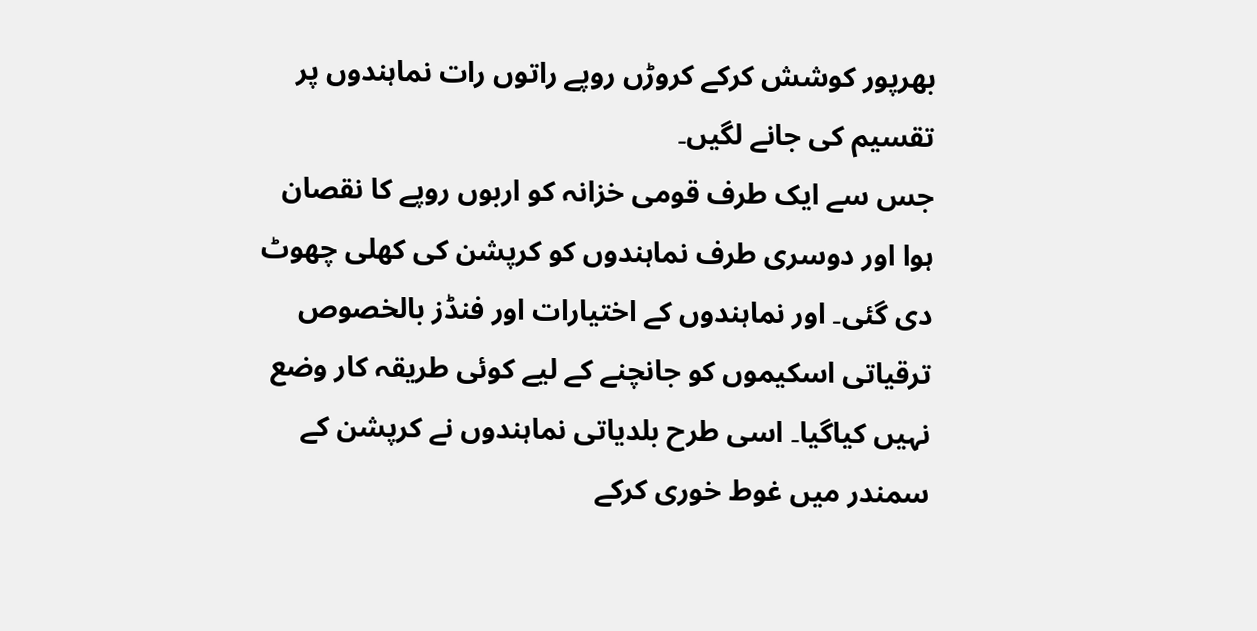بھرپور کوشش کرکے کروڑں روپے راتوں رات نماہندوں پر تقسیم کی جانے لگیں۔
جس سے ایک طرف قومی خزانہ کو اربوں روپے کا نقصان ہوا اور دوسری طرف نماہندوں کو کرپشن کی کھلی چھوٹ دی گئی۔ اور نماہندوں کے اختیارات اور فنڈز بالخصوص ترقیاتی اسکیموں کو جانچنے کے لیے کوئی طریقہ کار وضع نہیں کیاگیا۔ اسی طرح بلدیاتی نماہندوں نے کرپشن کے سمندر میں غوط خوری کرکے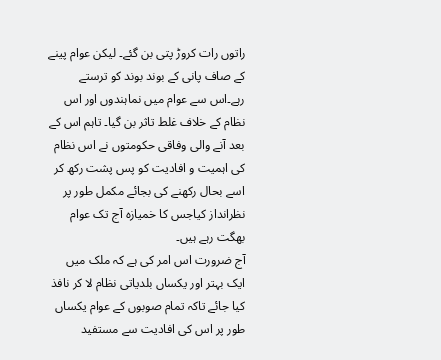راتوں رات کروڑ پتی بن گئے۔ لیکن عوام پینے کے صاف پانی کے بوند بوند کو ترستے رہے۔اس سے عوام میں نماہندوں اور اس نظام کے خلاف غلط تاثر بن گیا۔ تاہم اس کے بعد آنے والی وفاقی حکومتوں نے اس نظام کی اہمیت و افادیت کو پس پشت رکھ کر اسے بحال رکھنے کی بجائے مکمل طور پر نظرانداز کیاجس کا خمیازہ آج تک عوام بھگت رہے ہیں۔
آج ضرورت اس امر کی ہے کہ ملک میں ایک بہتر اور یکساں بلدیاتی نظام لا کر نافذ کیا جائے تاکہ تمام صوبوں کے عوام یکساں طور پر اس کی افادیت سے مستفید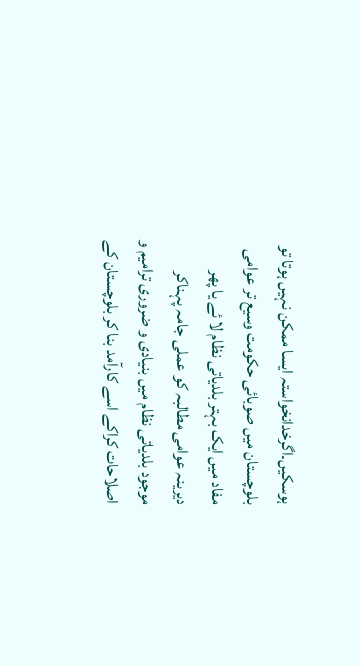ہوسکیں۔اگرخدانخواستہ ایسا ممکن نہیں ہوتا تو بلوچستان میں صوبائی حکومت وسیع تر عوامی مفاد میں ایک بہتر بلدیاتی نظام لا ئے یا پھر دیرینہ عوامی مطالبہ کو عملی جامہ پہناکر موجود بلدیاتی نظام میں بنیادی و ضروری ترامیم و اصلاحات کراکے اسے کارآمد بنا کر بلوچستان کے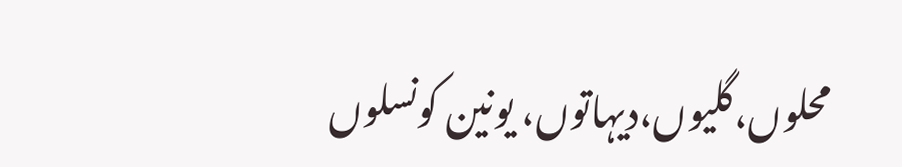محلوں،گلیوں،دیہاتوں، یونین کونسلوں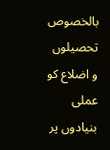بالخصوص تحصیلوں و اضلاع کو عملی بنیادوں پر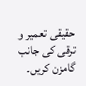حقیقی تعمیر و ترقی کی جانب گامزن کریں۔